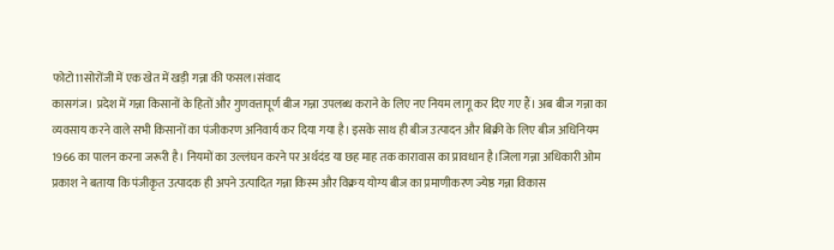फोटो11सोरोंजी में एक खेत में खड़ी गन्ना की फसल।संवाद
कासगंज। प्रदेश में गन्ना किसानों के हितों और गुणवत्तापूर्ण बीज गन्ना उपलब्ध कराने के लिए नए नियम लागू कर दिए गए हैं। अब बीज गन्ना का व्यवसाय करने वाले सभी किसानों का पंजीकरण अनिवार्य कर दिया गया है। इसके साथ ही बीज उत्पादन और बिक्री के लिए बीज अधिनियम 1966 का पालन करना जरूरी है। नियमों का उल्लंघन करने पर अर्थदंड या छह माह तक कारावास का प्रावधान है।जिला गन्ना अधिकारी ओम प्रकाश ने बताया कि पंजीकृत उत्पादक ही अपने उत्पादित गन्ना किस्म और विक्रय योग्य बीज का प्रमाणीकरण ज्येष्ठ गन्ना विकास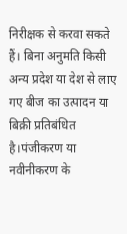निरीक्षक से करवा सकते हैं। बिना अनुमति किसी अन्य प्रदेश या देश से लाए गए बीज का उत्पादन या बिक्री प्रतिबंधित है।पंजीकरण या नवीनीकरण के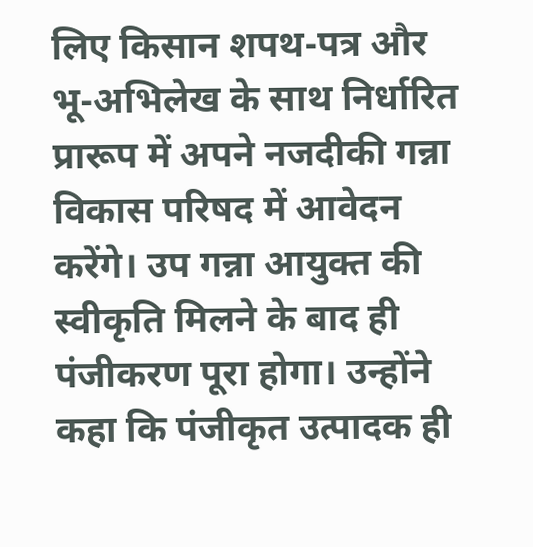लिए किसान शपथ-पत्र और भू-अभिलेख के साथ निर्धारित प्रारूप में अपने नजदीकी गन्ना विकास परिषद में आवेदन करेंगे। उप गन्ना आयुक्त की स्वीकृति मिलने के बाद ही पंजीकरण पूरा होगा। उन्होंने कहा कि पंजीकृत उत्पादक ही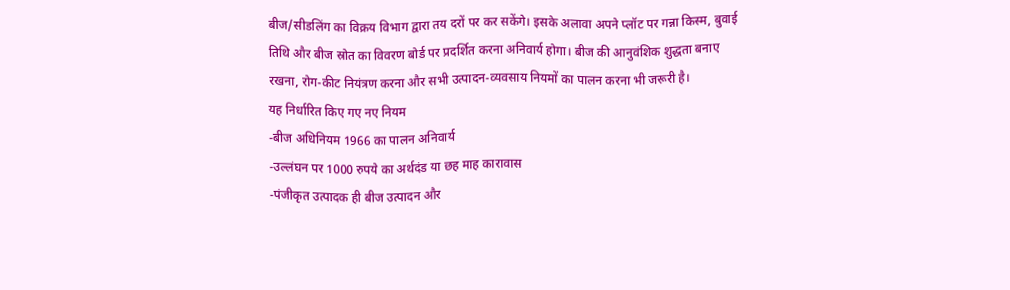बीज/सीडलिंग का विक्रय विभाग द्वारा तय दरों पर कर सकेंगे। इसके अलावा अपने प्लॉट पर गन्ना किस्म, बुवाई तिथि और बीज स्रोत का विवरण बोर्ड पर प्रदर्शित करना अनिवार्य होगा। बीज की आनुवंशिक शुद्धता बनाए रखना, रोग-कीट नियंत्रण करना और सभी उत्पादन-व्यवसाय नियमों का पालन करना भी जरूरी है।
यह निर्धारित किए गए नए नियम
-बीज अधिनियम 1966 का पालन अनिवार्य
-उल्लंघन पर 1000 रुपये का अर्थदंड या छह माह कारावास
-पंजीकृत उत्पादक ही बीज उत्पादन और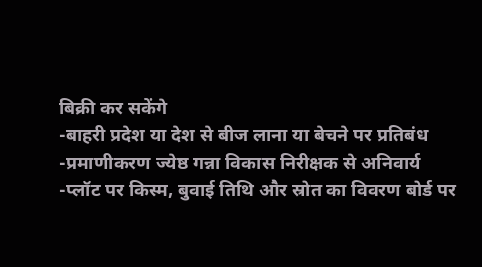बिक्री कर सकेंगे
-बाहरी प्रदेश या देश से बीज लाना या बेचने पर प्रतिबंध
-प्रमाणीकरण ज्येष्ठ गन्ना विकास निरीक्षक से अनिवार्य
-प्लॉट पर किस्म, बुवाई तिथि और स्रोत का विवरण बोर्ड पर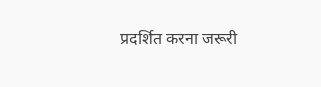प्रदर्शित करना जरूरी